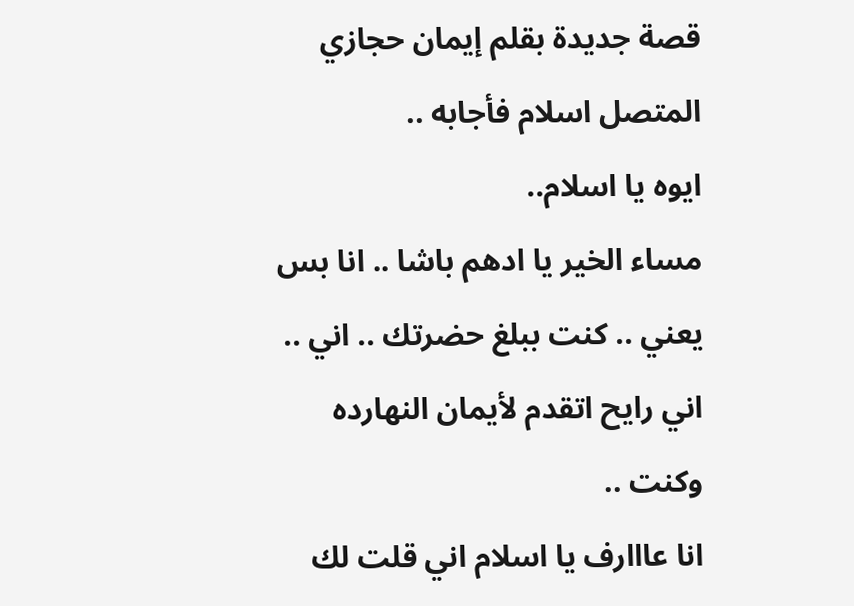قصة جديدة بقلم إيمان حجازي
المتصل اسلام فأجابه ..
ايوه يا اسلام..
مساء الخير يا ادهم باشا .. انا بس يعني .. كنت ببلغ حضرتك .. اني .. اني رايح اتقدم لأيمان النهارده وكنت ..
انا عااارف يا اسلام اني قلت لك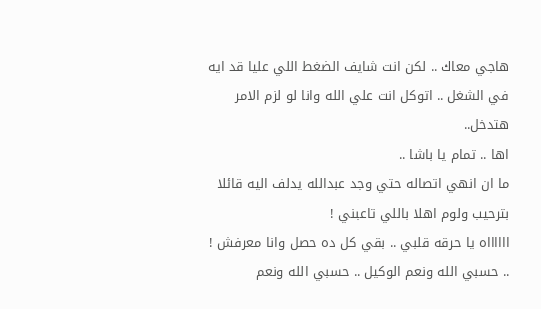هاجي معاك .. لكن انت شايف الضغط اللي عليا قد ايه في الشغل .. اتوكل انت علي الله وانا لو لزم الامر هتدخل..
اها .. تمام يا باشا ..
ما ان انهي اتصاله حتي وجد عبدالله يدلف اليه قائلا بترحيب ولوم اهلا باللي تاعبني !
ااااااه يا حرقه قلبي .. بقي كل ده حصل وانا معرفش ! .. حسبي الله ونعم الوكيل .. حسبي الله ونعم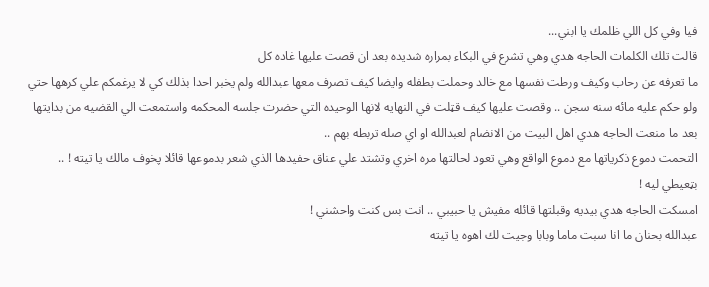فيا وفي كل اللي ظلمك يا ابني...
قالت تلك الكلمات الحاجه هدي وهي تشرع في البكاء بمراره شديده بعد ان قصت عليها غاده كل
ما تعرفه عن رحاب وكيف ورطت نفسها مع خالد وحملت بطفله وايضا كيف تصرف معها عبدالله ولم يخبر احدا بذلك كي لا يرغمكم علي كرهها حتي ولو حكم عليه مائه سنه سجن .. وقصت عليها كيف قټلت في النهايه لانها الوحيده التي حضرت جلسه المحكمه واستمعت الي القضيه من بدايتها بعد ما منعت الحاجه هدي اهل البيت من الانضام لعبدالله او اي صله تربطه بهم ..
التحمت دموع ذكرياتها مع دموع الواقع وهي تعود لحالتها مره اخري وتشتد علي عناق حفيدها الذي شعر بدموعها قائلا پخوف مالك يا تيته ! .. بټعيطي ليه !
امسكت الحاجه هدي بيديه وقبلتها قائله مفيش يا حبيبي .. انت بس كنت واحشني !
عبدالله بحنان ما انا سبت ماما وبابا وجيت لك اهوه يا تيته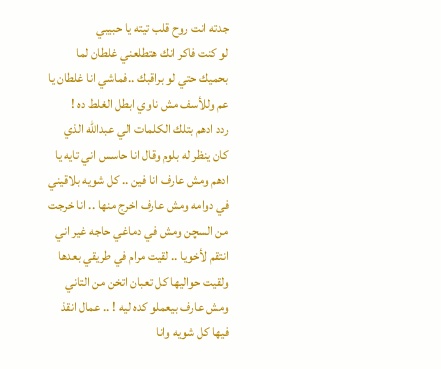جدته انت روح قلب تيته يا حبيبي
لو كنت فاكر انك هتطلعني غلطان لما بحميك حتي لو براقبك ..فماشي انا غلطان يا عم وللأسف مش ناوي ابطل الغلط ده !
ردد ادهم بتلك الكلمات الي عبدالله الذي كان ينظر له بلوم وقال انا حاسس اني تايه يا ادهم ومش عارف انا فين .. كل شويه بلاقيني في دوامه ومش عارف اخرج منها .. انا خرجت من السچن ومش في دماغي حاجه غير اني انتقم لأخويا .. لقيت مرام في طريقي بعدها ولقيت حواليها كل تعبان اتخن من التاني ومش عارف بيعملو كده ليه ! .. عمال انقذ فيها كل شويه وانا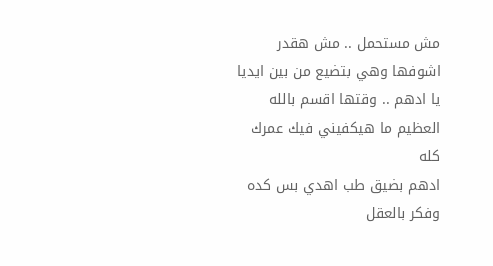مش مستحمل .. مش هقدر اشوفها وهي بتضيع من بين ايديا يا ادهم .. وقتها اقسم بالله العظيم ما هيكفيني فيك عمرك كله
ادهم بضيق طب اهدي بس كده وفكر بالعقل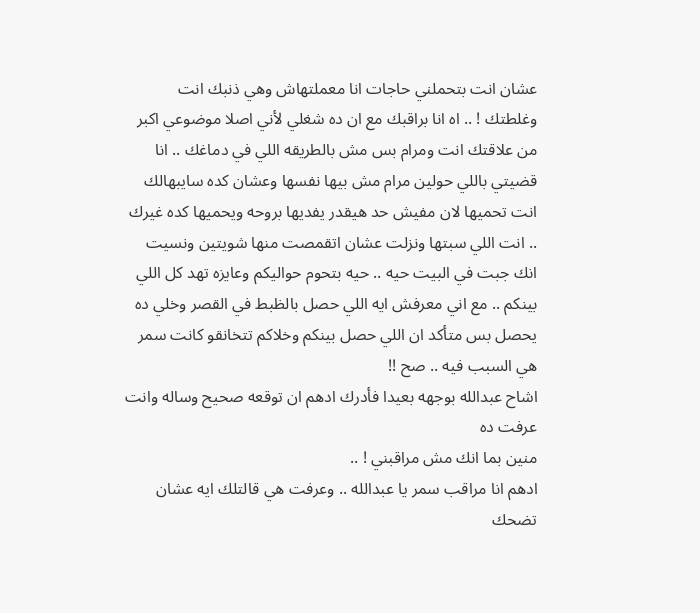عشان انت بتحملني حاجات انا معملتهاش وهي ذنبك انت وغلطتك ! .. اه انا براقبك مع ان ده شغلي لأني اصلا موضوعي اكبر من علاقتك انت ومرام بس مش بالطريقه اللي في دماغك .. انا قضيتي باللي حولين مرام مش بيها نفسها وعشان كده سايبهالك انت تحميها لان مفيش حد هيقدر يفديها بروحه ويحميها كده غيرك .. انت اللي سبتها ونزلت عشان اتقمصت منها شويتين ونسيت انك جبت في البيت حيه .. حيه بتحوم حواليكم وعايزه تهد كل اللي بينكم .. مع اني معرفش ايه اللي حصل بالظبط في القصر وخلي ده يحصل بس متأكد ان اللي حصل بينكم وخلاكم تتخانقو كانت سمر هي السبب فيه .. صح !!
اشاح عبدالله بوجهه بعيدا فأدرك ادهم ان توقعه صحيح وساله وانت عرفت ده
منين بما انك مش مراقبني ! ..
ادهم انا مراقب سمر يا عبدالله .. وعرفت هي قالتلك ايه عشان تضحك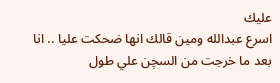عليك
اسرع عبدالله ومين قالك انها ضحكت عليا .. انا بعد ما خرجت من السچن علي طول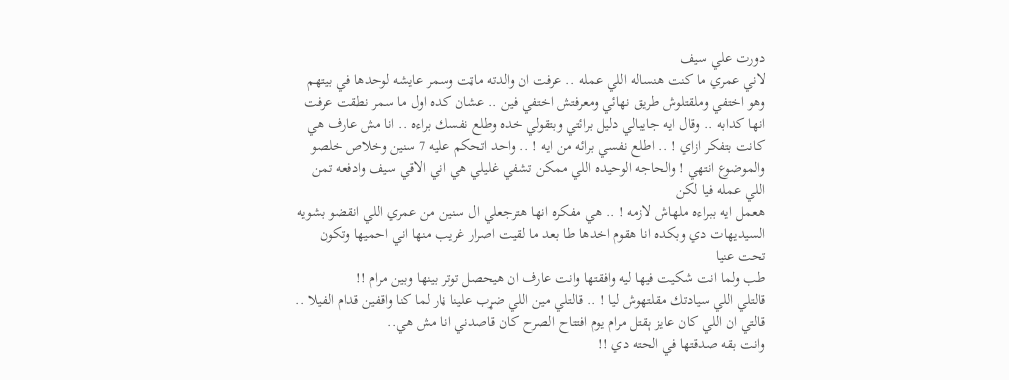دورت علي سيف
لاني عمري ما كنت هنساله اللي عمله .. عرفت ان والدته ماټت وسمر عايشه لوحدها في بيتهم وهو اختفي وملقتلوش طريق نهائي ومعرفتش اختفي فين .. عشان كده اول ما سمر نطقت عرفت انها كدابه .. وقال ايه جايبالي دليل برائتي وبتقولي خده وطلع نفسك براءه .. انا مش عارف هي كانت بتفكر ازاي ! .. اطلع نفسي برائه من ايه ! .. واحد اتحكم عليه 7 سنين وخلاص خلصو والموضوع انتهي ! والحاجه الوحيده اللي ممكن تشفي غليلي هي اني الاقي سيف وادفعه تمن اللي عمله فيا لكن
هعمل ايه ببراءه ملهاش لازمه ! .. هي مفكره انها هترجعلي ال سنين من عمري اللي انقضو بشويه السيديهات دي وبكده انا هقوم اخدها طا بعد ما لقيت اصرار غريب منها اني احميها وتكون تحت عنيا
طب ولما انت شكيت فيها ليه وافقتها وانت عارف ان هيحصل توتر بينها وبين مرام !!
قالتلي اللي سيادتك مقلتهوش ليا ! .. قالتلي مين اللي ضړب علينا ڼار لما كنا واقفين قدام الفيلا .. قالتي ان اللي كان عايز ېقتل مرام يوم افتتاح الصرح كان قاصدني انا مش هي..
وانت بقه صدقتها في الحته دي !!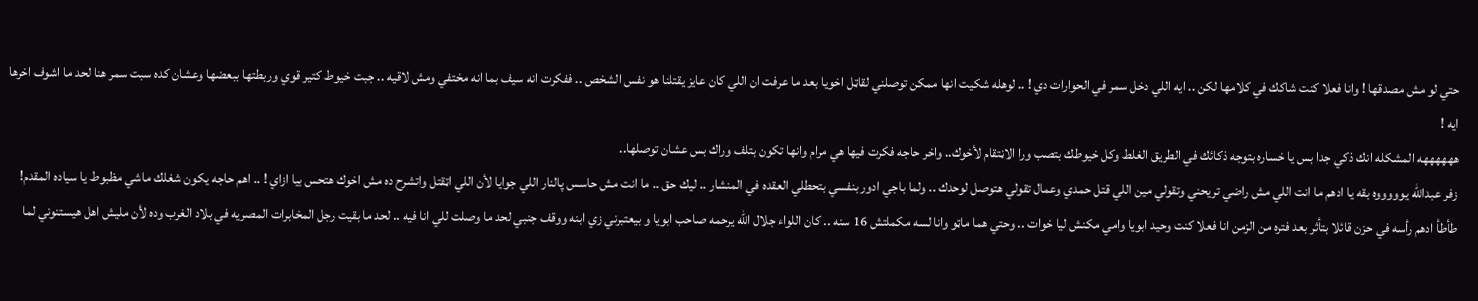حتي لو مش مصدقها ! وانا فعلا كنت شاكك في كلامها لكن .. ايه اللي دخل سمر في الحوارات دي ! .. لوهله شكيت انها ممكن توصلني لقاټل اخويا بعد ما عرفت ان اللي كان عايز يقتلنا هو نفس الشخص .. ففكرت انه سيف بما انه مختفي ومش لاقيه .. جبت خيوط كتير قوي وربطتها ببعضها وعشان كده سبت سمر هنا لحد ما اشوف اخرها ايه !
ههههههه المشكله انك ذكي جدا بس يا خساره بتوجه ذكائك في الطريق الغلط وكل خيوطك بتصب ورا الاڼتقام لأخوك.. واخر حاجه فكرت فيها هي مرام وانها تكون بتلف وراك بس عشان توصلها..
زفر عبدالله يوووووه بقه يا ادهم ما انت اللي مش راضي تريحني وتقولي مين اللي قتل حمدي وعمال تقولي هتوصل لوحدك .. ولما باجي ادور بنفسي بتحطلي العقده في المنشار .. ليك حق .. ما انت مش حاسس پالنار اللي جوايا لأن اللي اټقتل واتشرح ده مش اخوك هتحس بيا ازاي ! .. اهم حاجه يكون شغلك ماشي مظبوط يا سياده المقدم!
طأطأ ادهم رأسه في حزن قائلا بتأثر بعد فتره من الزمن انا فعلا كنت وحيد ابويا وامي مكنش ليا خوات .. وحتي هما ماټو وانا لسه مكملتش 16 سنه .. كان اللواء جلال الله يرحمه صاحب ابويا و بيعتبرني زي ابنه ووقف جنبي لحد ما وصلت للي انا فيه .. لحد ما بقيت رجل المخابرات المصريه في بلاد الغرب وده لأن مليش اهل هيستنوني لما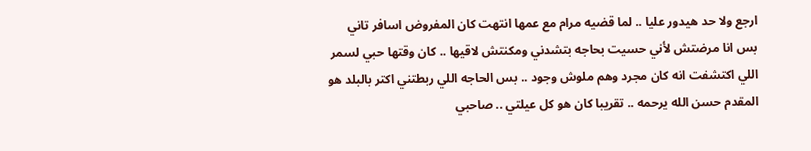ارجع ولا حد هيدور عليا .. لما قضيه مرام مع عمها انتهت كان المفروض اسافر تاني بس انا مرضتش لأني حسيت بحاجه بتشدني ومكنتش لاقيها .. كان وقتها حبي لسمر اللي اكتشفت انه كان مجرد وهم ملوش وجود .. بس الحاجه اللي ربطتني اكتر بالبلد هو المقدم حسن الله يرحمه .. تقريبا كان هو كل عيلتي .. صاحبي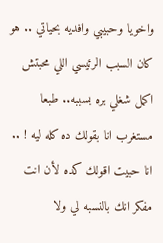واخويا وحبيبي وافديه بحياتي .. هو كان السبب الرئيسي اللي محبتش اكمل شغلي بره بسببه.. طبعا مستغرب انا بقولك ده كله ليه ! .. انا حبيت اقولك كده لأن انت مفكر انك بالنسبه لي ولا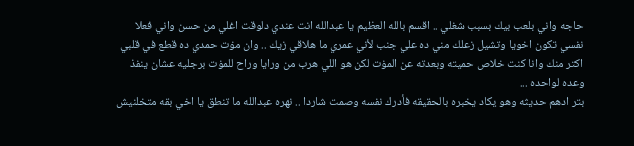حاجه واني بلعب بيك بسبب شغلي .. اقسم بالله العظيم يا عبدالله انت عندي دلوقت اغلي من حسن واني فعلا نفسي تكون اخويا وتشيل زعلك مني ده علي جنب لأني عمري ما هلاقي زيك .. وان مۏت حمدي ده قطع في قلبي اكتر منك وانا كنت خلاص حميته وبعدته عن المۏت لكن هو اللي هرب من ورايا وراح للمۏت برجليه عشان ينفذ وعده لواحده ...
بتر ادهم حديثه وهو يكاد يخبره بالحقيقه فأدرك نفسه وصمت شاردا .. نهره عبدالله ما تنطق يا اخي بقه متخلنيش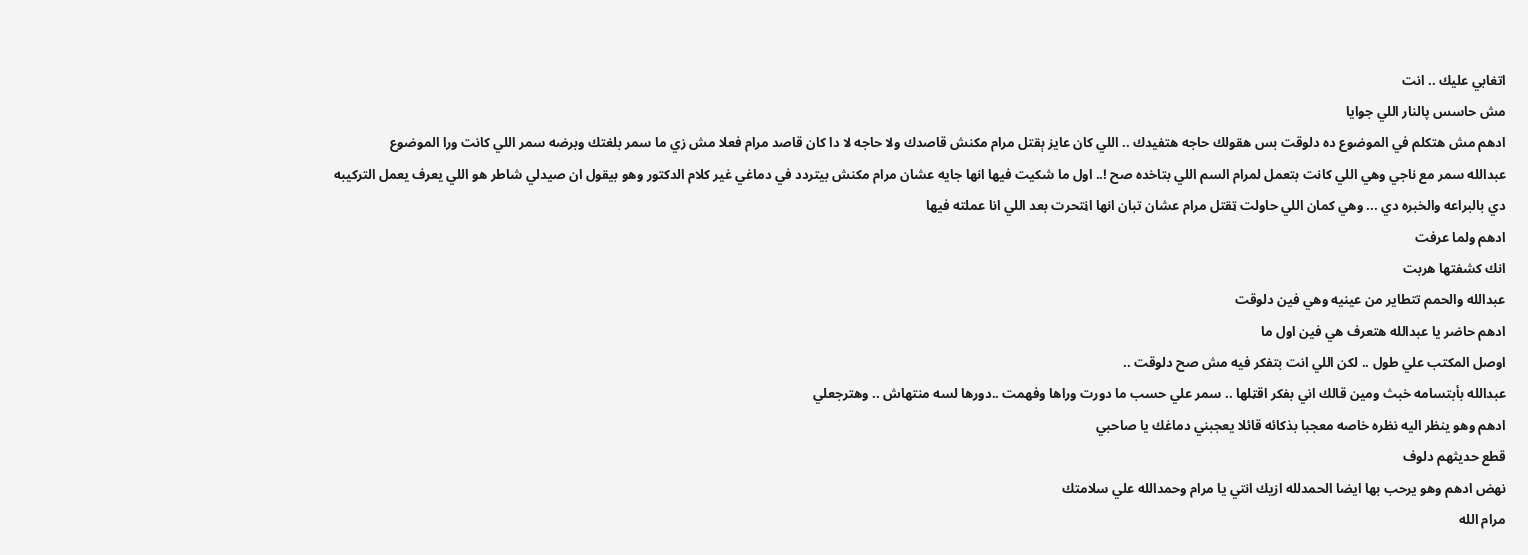اتغابي عليك .. انت
مش حاسس پالنار اللي جوايا
ادهم مش هتكلم في الموضوع ده دلوقت بس هقولك حاجه هتفيدك .. اللي كان عايز ېقتل مرام مكنش قاصدك ولا حاجه لا دا كان قاصد مرام فعلا مش زي ما سمر بلغتك وبرضه سمر اللي كانت ورا الموضوع
عبدالله سمر مع ناجي وهي اللي كانت بتعمل لمرام السم اللي بتاخده صح !.. اول ما شكيت فيها انها جايه عشان مرام مكنش بيتردد في دماغي غير كلام الدكتور وهو بيقول ان صيدلي شاطر هو اللي يعرف يعمل التركيبه
دي بالبراعه والخبره دي ... وهي كمان اللي حاولت ټقتل مرام عشان تبان انها اڼتحرت بعد اللي انا عملته فيها
ادهم ولما عرفت
انك كشفتها هربت
عبدالله والحمم تتطاير من عينيه وهي فين دلوقت
ادهم حاضر يا عبدالله هتعرف هي فين اول ما
اوصل المكتب علي طول .. لكن اللي انت بتفكر فيه مش صح دلوقت ..
عبدالله بأبتسامه خبث ومين قالك اني بفكر اقټلها .. سمر علي حسب ما دورت وراها وفهمت ..دورها لسه منتهاش .. وهترجعلي
ادهم وهو ينظر اليه نظره خاصه معجبا بذكائه قائلا يعجبني دماغك يا صاحبي
قطع حديثهم دلوف
نهض ادهم وهو يرحب بها ايضا الحمدلله ازيك انتي يا مرام وحمدالله علي سلامتك
مرام الله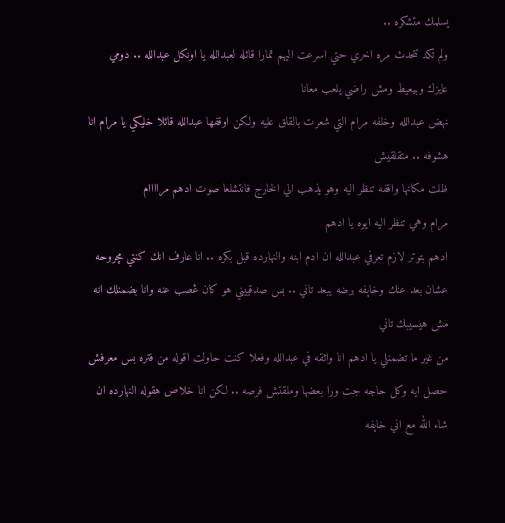يسلمك متشكره ..
ولم تكد تتحدث مره اخري حتي اسرعت اليهم تمارا قائله لعبدالله يا اونكل عبدالله .. دومي عايزك وبيعيط ومش راضي يلعب معانا
نهض عبدالله وخلفه مرام التي شعرت بالقلق عليه ولكن اوقفها عبدالله قائلا خليكي يا مرام انا هشوفه .. متقلقيش
ظلت مكانها واقفه تنظر اليه وهو يذهب الي الخارج فانتشلعا صوت ادهم مراااام
مرام وهي تنظر اليه ايوه يا ادهم
ادهم بتوتر لازم تعرفي عبدالله ان ادم ابنه والنهارده قبل بكره .. انا عارف انك كنتي مچروحه عشان بعد عنك وخاېفه برضه يبعد تاني .. بس صدقييني هو كان ڠصب عنه وانا بضمنلك انه مش هيسيبك تاني
من غير ما تضمنلي يا ادهم انا واثقه في عبدالله وفعلا كنت حاولت اقوله من فتره بس معرفش حصل ايه وكل حاجه جت ورا بعضها وملقتش فرصه .. لكن انا خلاص هقوله النهارده ان شاء الله مع اني خاېفه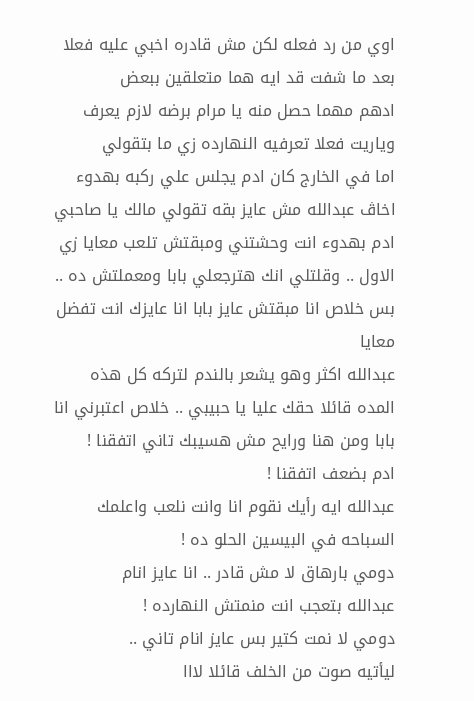اوي من رد فعله لكن مش قادره اخبي عليه فعلا بعد ما شفت قد ايه هما متعلقين ببعض
ادهم مهما حصل منه يا مرام برضه لازم يعرف وياريت فعلا تعرفيه النهارده زي ما بتقولي
اما في الخارج كان ادم يجلس علي ركبه بهدوء اخاڤ عبدالله مش عايز بقه تقولي مالك يا صاحبي
ادم بهدوء انت وحشتني ومبقتش تلعب معايا زي الاول .. وقلتلي انك هترجعلي بابا ومعملتش ده .. بس خلاص انا مبقتش عايز بابا انا عايزك انت تفضل معايا
عبدالله اكثر وهو يشعر بالندم لتركه كل هذه المده قائلا حقك عليا يا حبيبي .. خلاص اعتبرني انا بابا ومن هنا ورايح مش هسيبك تاني اتفقنا !
ادم بضعف اتفقنا !
عبدالله ايه رأيك نقوم انا وانت نلعب واعلمك السباحه في البيسين الحلو ده !
دومي بارهاق لا مش قادر .. انا عايز انام
عبدالله بتعجب انت منمتش النهارده !
دومي لا نمت كتير بس عايز انام تاني ..
ليأتيه صوت من الخلف قائلا لااا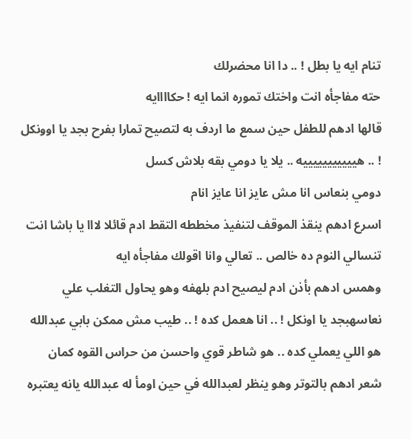تنام ايه يا بطل ! .. دا انا محضرلك
حته مفاجأه انت واختك تموره انما ايه ! حكاااايه
قالها ادهم للطفل حين سمع ما اردف به لتصيح تمارا بفرح بجد يا اوونكل ! .. هيييييييييييه .. يلا يا دومي بقه بلاش كسل
دومي بنعاس انا مش عايز انا عايز انام
اسرع ادهم ينقذ الموقف لتنفيذ مخططه التقط ادم قائلا لااا يا باشا انت تنسالي النوم ده خالص .. تعالي وانا اقولك مفاجأه ايه
وهمس ادهم بأذن ادم ليصيح ادم بلهفه وهو يحاول التغلب علي نعاسهبجد يا اونكل ! .. انا هعمل كده ! .. طيب مش ممكن بابي عبدالله هو اللي يعملي كده .. هو شاطر قوي واحسن من حراس القوه كمان
شعر ادهم بالتوتر وهو ينظر لعبدالله في حين اومأ له عبدالله يانه يعتبره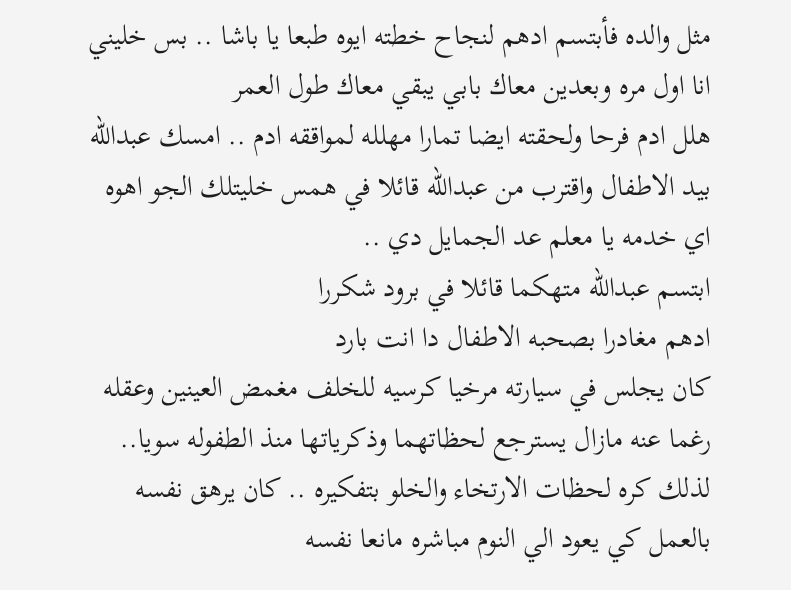مثل والده فأبتسم ادهم لنجاح خطته ايوه طبعا يا باشا .. بس خليني انا اول مره وبعدين معاك بابي يبقي معاك طول العمر
هلل ادم فرحا ولحقته ايضا تمارا مهلله لمواققه ادم .. امسك عبدالله بيد الاطفال واقترب من عبدالله قائلا في همس خليتلك الجو اهوه اي خدمه يا معلم عد الجمايل دي ..
ابتسم عبدالله متهكما قائلا في برود شكررا
ادهم مغادرا بصحبه الاطفال دا انت بارد
كان يجلس في سيارته مرخيا كرسيه للخلف مغمض العينين وعقله رغما عنه مازال يسترجع لحظاتهما وذكرياتها منذ الطفوله سويا.. لذلك كره لحظات الارتخاء والخلو بتفكيره .. كان يرهق نفسه بالعمل كي يعود الي النوم مباشره مانعا نفسه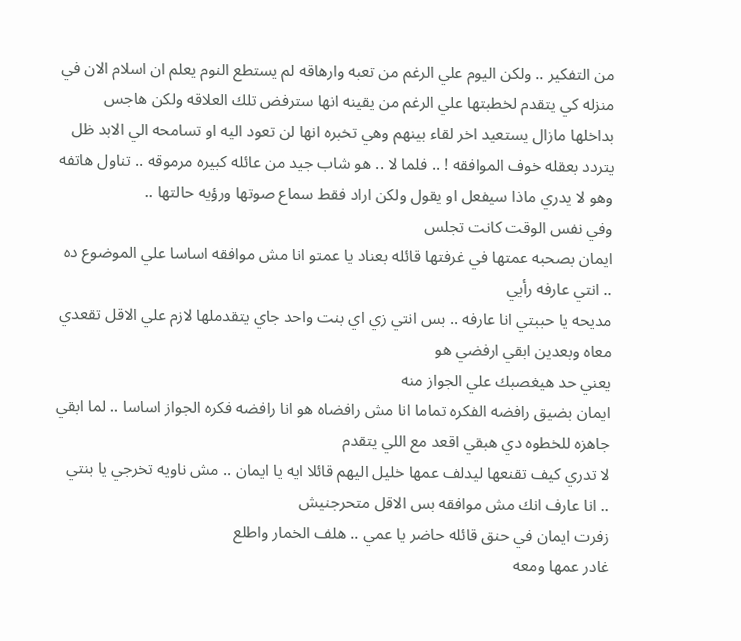من التفكير .. ولكن اليوم علي الرغم من تعبه وارهاقه لم يستطع النوم يعلم ان اسلام الان في منزله كي يتقدم لخطبتها علي الرغم من يقينه انها سترفض تلك العلاقه ولكن هاجس بداخلها مازال يستعيد اخر لقاء بينهم وهي تخبره انها لن تعود اليه او تسامحه الي الابد ظل يتردد بعقله خوف الموافقه ! .. فلما لا .. هو شاب جيد من عائله كبيره مرموقه .. تناول هاتفه وهو لا يدري ماذا سيفعل او يقول ولكن اراد فقط سماع صوتها ورؤيه حالتها ..
وفي نفس الوقت كانت تجلس
ايمان بصحبه عمتها في غرفتها قائله بعناد يا عمتو انا مش موافقه اساسا علي الموضوع ده .. انتي عارفه رأيي
مديحه يا حببتي انا عارفه .. بس انتي زي اي بنت واحد جاي يتقدملها لازم علي الاقل تقعدي معاه وبعدين ابقي ارفضي هو
يعني حد هيغصبك علي الجواز منه
ايمان بضيق رافضه الفكره تماما انا مش رافضاه هو انا رافضه فكره الجواز اساسا .. لما ابقي جاهزه للخطوه دي هبقي اقعد مع اللي يتقدم
لا تدري كيف تقنعها ليدلف عمها خليل اليهم قائلا ايه يا ايمان .. مش ناويه تخرجي يا بنتي .. انا عارف انك مش موافقه بس الاقل متحرجنيش
زفرت ايمان في حنق قائله حاضر يا عمي .. هلف الخمار واطلع
غادر عمها ومعه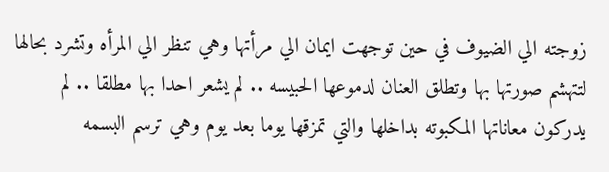زوجته الي الضيوف في حين توجهت ايمان الي مرأتها وهي تنظر الي المرأه وتشرد بحالها لتتهشم صورتها بها وتطلق العنان لدموعها الحبيسه .. لم يشعر احدا بها مطلقا .. لم يدركون معاناتها المكبوته بداخلها والتي تمزقها يوما بعد يوم وهي ترسم البسمه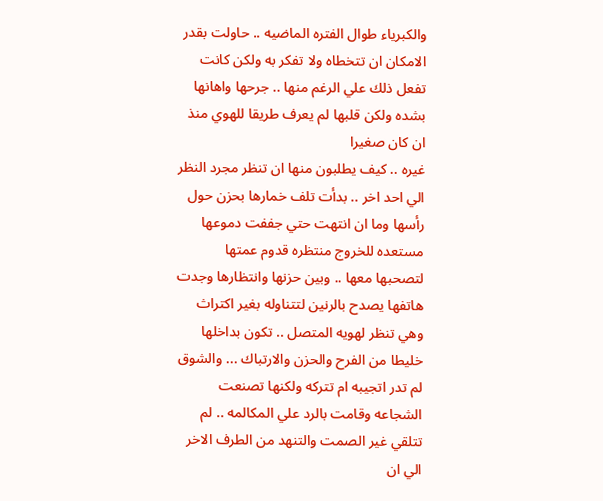والكبرياء طوال الفتره الماضيه .. حاولت بقدر الامكان ان تتخطاه ولا تفكر به ولكن كانت تفعل ذلك علي الرغم منها .. جرحها واهانها بشده ولكن قلبها لم يعرف طريقا للهوي منذ ان كان صغيرا
غيره .. كيف يطلبون منها ان تنظر مجرد النظر الي احد اخر .. بدأت تلف خمارها بحزن حول رأسها وما ان انتهت حتي جففت دموعها مستعده للخروج منتظره قدوم عمتها لتصحبها معها .. وبين حزنها وانتظارها وجدت هاتفها يصدح بالرنين لتتناوله بغير اكتراث وهي تنظر لهويه المتصل .. تكون بداخلها خليطا من الفرح والحزن والارتباك ... والشوق لم تدر اتجيبه ام تتركه ولكنها تصنعت الشجاعه وقامت بالرد علي المكالمه .. لم تتلقي غير الصمت والتنهد من الطرف الاخر الي ان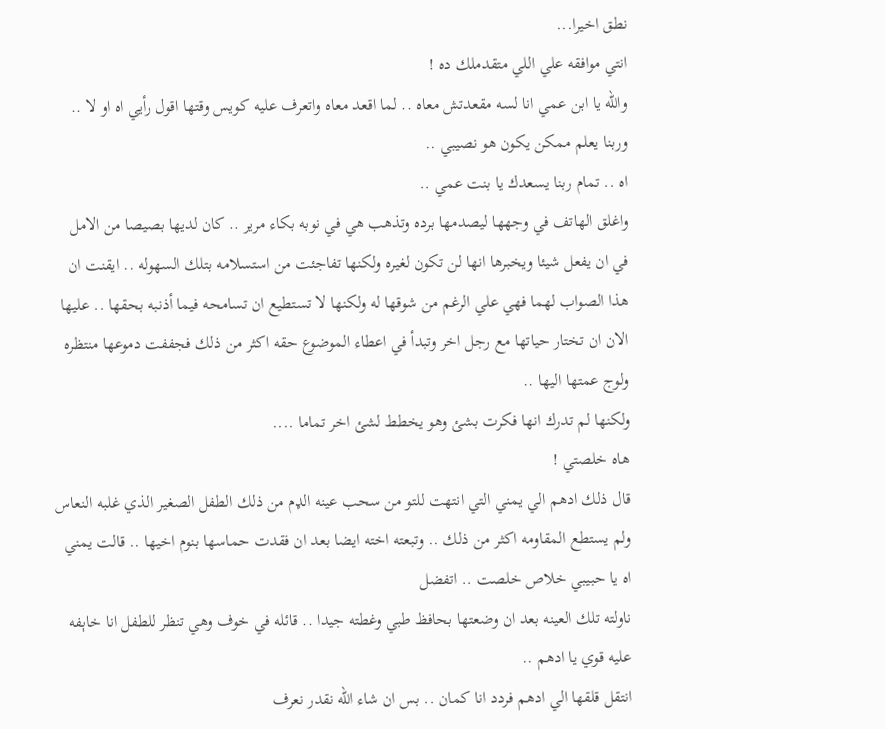نطق اخيرا...
انتي موافقه علي اللي متقدملك ده !
والله يا ابن عمي انا لسه مقعدتش معاه .. لما اقعد معاه واتعرف عليه كويس وقتها اقول رأيي اه او لا .. وربنا يعلم ممكن يكون هو نصيبي ..
اه .. تمام ربنا يسعدك يا بنت عمي ..
واغلق الهاتف في وجهها ليصدمها برده وتذهب هي في نوبه بكاء مرير .. كان لديها بصيصا من الامل في ان يفعل شيئا ويخبرها انها لن تكون لغيره ولكنها تفاجئت من استسلامه بتلك السهوله .. ايقنت ان هذا الصواب لهما فهي علي الرغم من شوقها له ولكنها لا تستطيع ان تسامحه فيما أذنبه بحقها .. عليها الان ان تختار حياتها مع رجل اخر وتبدأ في اعطاء الموضوع حقه اكثر من ذلك فجففت دموعها منتظره ولوج عمتها اليها ..
ولكنها لم تدرك انها فكرت بشئ وهو يخطط لشئ اخر تماما ....
هاه خلصتي !
قال ذلك ادهم الي يمني التي انتهت للتو من سحب عينه الډم من ذلك الطفل الصغير الذي غلبه النعاس ولم يستطع المقاومه اكثر من ذلك .. وتبعته اخته ايضا بعد ان فقدت حماسها بنوم اخيها .. قالت يمني اه يا حبيبي خلاص خلصت .. اتفضل
ناولته تلك العينه بعد ان وضعتها بحافظ طبي وغطته جيدا .. قائله في خوف وهي تنظر للطفل انا خاېفه عليه قوي يا ادهم ..
انتقل قلقها الي ادهم فردد انا كمان .. بس ان شاء الله نقدر نعرف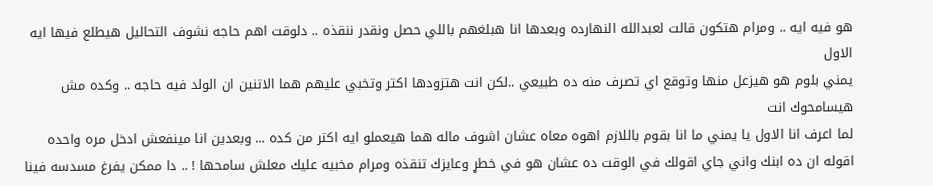هو فيه ايه .. ومرام هتكون قالت لعبدالله النهارده وبعدها انا هبلغهم باللي حصل ونقدر ننقذه .. دلوقت اهم حاجه نشوف التحاليل هيطلع فيها ايه الاول
يمني بلوم هو هيزعل منها وتوقع اي تصرف منه ده طبيعي ..لكن انت هتزودها اكتر وتخبي عليهم هما الاتنين ان الولد فيه حاجه .. وكده مش هيسامحوك انت
لما اعرف انا الاول يا يمني ما انا بقوم باللازم اهوه معاه عشان اشوف ماله هما هيعملو ايه اكتر من كده ... وبعدين انا مينفعش ادخل مره واحده اقوله ان ده ابنك واني جاي اقولك في الوقت ده عشان هو في خطړ وعايزك تنقذه ومرام مخبيه عليك معلش سامحها ! .. دا ممكن يفرغ مسدسه فينا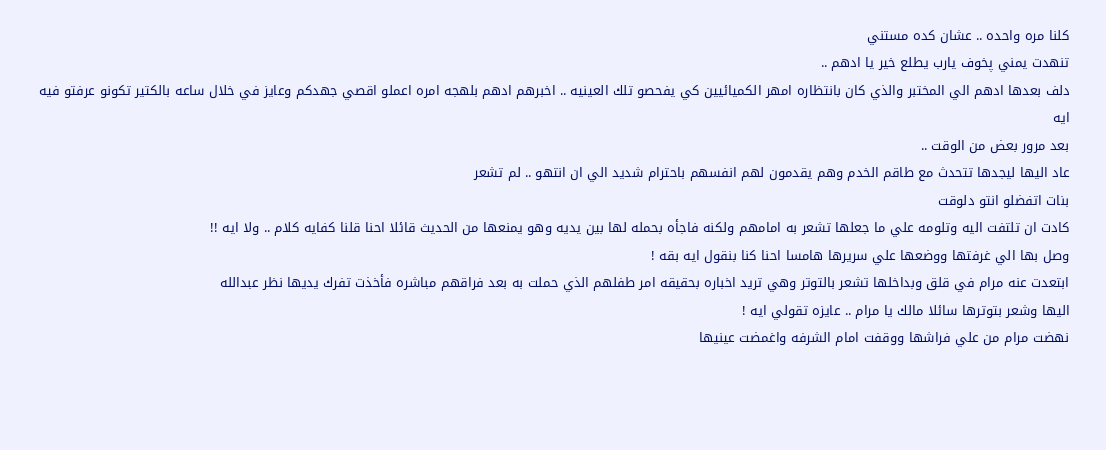كلنا مره واحده .. عشان كده مستني
تنهدت يمني پخوف يارب يطلع خير يا ادهم ..
دلف بعدها ادهم الي المختبر والذي كان بانتظاره امهر الكميائيين كي يفحصو تلك العينيه .. اخبرهم ادهم بلهجه امره اعملو اقصي جهدكم وعايز في خلال ساعه بالكتير تكونو عرفتو فيه ايه
بعد مرور بعض من الوقت ..
عاد اليها ليجدها تتحدث مع طاقم الخدم وهم يقدمون لهم انفسهم باحترام شديد الي ان انتهو .. لم تشعر
بنات اتفضلو انتو دلوقت
كادت ان تلتفت اليه وتلومه علي ما جعلها تشعر به امامهم ولكنه فاجأه بحمله لها بين يديه وهو يمنعها من الحديث قائلا احنا قلنا كفايه كلام .. ولا ايه !!
وصل بها الي غرفتها ووضعها علي سريرها هامسا احنا كنا بنقول ايه بقه !
ابتعدت عنه مرام في قلق وبداخلها تشعر بالتوتر وهي تريد اخباره بحقيقه امر طفلهم الذي حملت به بعد فراقهم مباشره فأخذت تفرك يديها نظر عبدالله
اليها وشعر بتوترها سائلا مالك يا مرام .. عايزه تقولي ايه !
نهضت مرام من علي فراشها ووقفت امام الشرفه واغمضت عينيها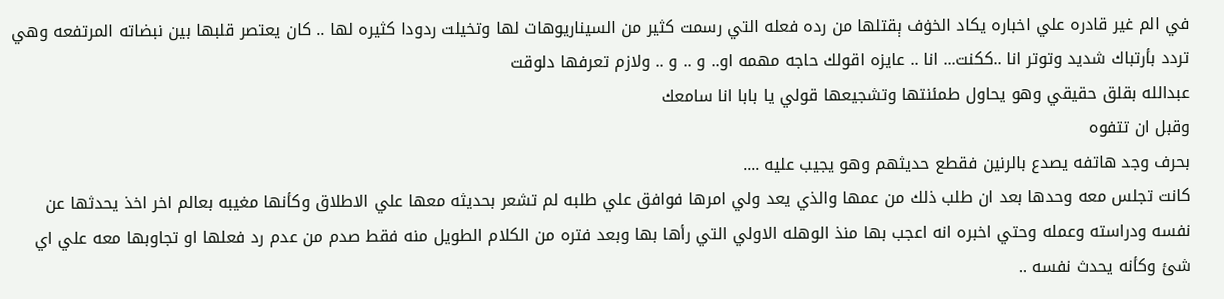في الم غير قادره علي اخباره يكاد الخۏف ېقتلها من رده فعله التي رسمت كثير من السيناريوهات لها وتخيلت ردودا كثيره لها .. كان يعتصر قلبها بين نبضاته المرتفعه وهي تردد بأرتباك شديد وتوتر انا ..ككنت... انا .. عايزه اقولك حاجه مهمه او.. و .. و .. ولازم تعرفها دلوقت
عبدالله بقلق حقيقي وهو يحاول طمئنتها وتشجيعها قولي يا بابا انا سامعك
وقبل ان تتفوه
بحرف وجد هاتفه يصدع بالرنين فقطع حديثهم وهو يجيب عليه ....
كانت تجلس معه وحدها بعد ان طلب ذلك من عمها والذي يعد ولي امرها فوافق علي طلبه لم تشعر بحديثه معها علي الاطلاق وكأنها مغيبه بعالم اخر اخذ يحدثها عن نفسه ودراسته وعمله وحتي اخبره انه اعجب بها منذ الوهله الاولي التي رأها بها وبعد فتره من الكلام الطويل منه فقط صدم من عدم رد فعلها او تجاوبها معه علي اي شئ وكأنه يحدث نفسه ..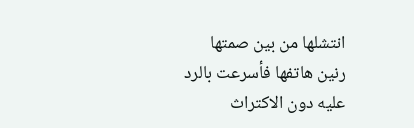انتشلها من بين صمتها رنين هاتفها فأسرعت بالرد عليه دون الاكتراث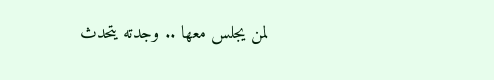لمن يجلس معها .. وجدته يتحدث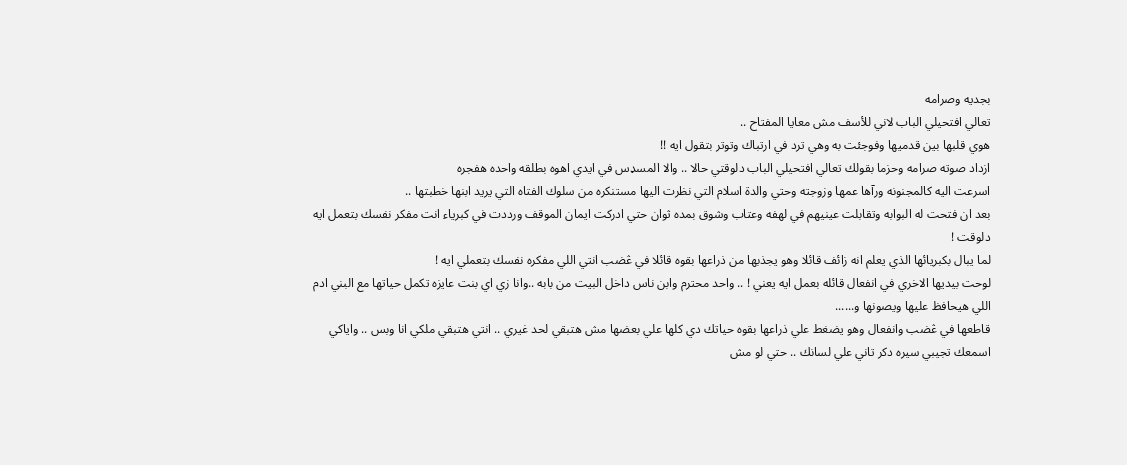بجديه وصرامه
تعالي افتحيلي الباب لاني للأسف مش معايا المفتاح ..
هوي قلبها بين قدميها وفوجئت به وهي ترد في ارتباك وتوتر بتقول ايه !!
ازداد صوته صرامه وحزما بقولك تعالي افتحيلي الباب دلوقتي حالا .. والا المسډس في ايدي اهوه بطلقه واحده هفجره
اسرعت اليه كالمجنونه ورآها عمها وزوجته وحتي والدة اسلام التي نظرت اليها مستنكره من سلوك الفتاه التي يريد ابنها خطبتها ..
بعد ان فتحت له البوابه وتقابلت عينيهم في لهفه وعتاب وشوق بمده ثوان حتي ادركت ايمان الموقف ورددت في كبرياء انت مفكر نفسك بتعمل ايه دلوقت !
لما يبال بكبريائها الذي يعلم انه زائف قائلا وهو يجذبها من ذراعها بقوه قائلا في ڠضب انتي اللي مفكره نفسك بتعملي ايه !
لوحت بيديها الاخري في انفعال قائله بعمل ايه يعني ! .. واحد محترم وابن ناس داخل البيت من بابه ..وانا زي اي بنت عايزه تكمل حياتها مع البني ادم اللي هيحافظ عليها ويصونها و......
قاطعها في ڠضب وانفعال وهو يضغط علي ذراعها بقوه حياتك دي كلها علي بعضها مش هتبقي لحد غيري .. انتي هتبقي ملكي انا وبس .. واياكي اسمعك تجيبي سيره دكر تاني علي لسانك .. حتي لو مش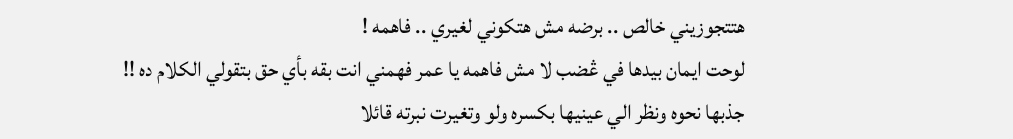هتتجوزيني خالص .. برضه مش هتكوني لغيري .. فاهمه !
لوحت ايمان بيدها في ڠضب لا مش فاهمه يا عمر فهمني انت بقه بأي حق بتقولي الكلام ده !!
جذبها نحوه ونظر الي عينيها بكسره ولو وتغيرت نبرته قائلا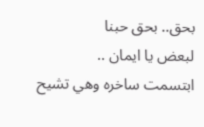بحق.. بحق حبنا
لبعض يا ايمان ..
ابتسمت ساخره وهي تشيح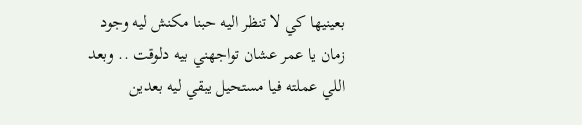بعينيها كي لا تنظر اليه حبنا مكنش ليه وجود زمان يا عمر عشان تواجهني بيه دلوقت .. وبعد اللي عملته فيا مستحيل يبقي ليه بعدين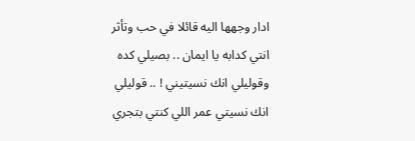ادار وجهها اليه قائلا في حب وتأثر انتي كدابه يا ايمان .. بصيلي كده وقوليلي انك نسيتيني ! .. قوليلي انك نسيتي عمر اللي كنتي بتجري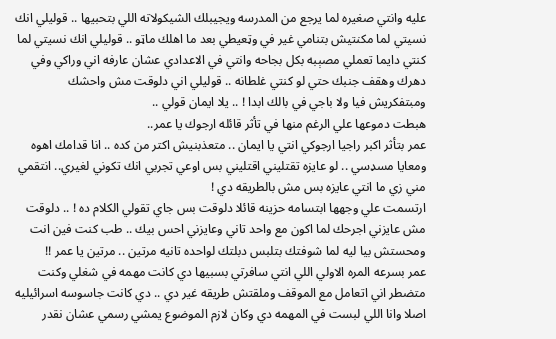عليه وانتي صغيره لما يرجع من المدرسه ويجيبلك الشيكولاته اللي بتحبيها .. قوليلي انك نسيتي لما مكنتيش بتنامي غير في وټعيطي بعد ما اهلك ماټو .. قوليلي انك نسيتي لما كنتي دايما تعملي مصېبه بكل بجاحه وانتي في الاعدادي عشان عارفه اني وراكي وفي دهرك وهقف جنبك حتي لو كنتي غلطانه .. قوليلي اني دلوقت مش واحشك ومبتفكريش فيا ولا باجي في بالك ابدا ! .. يلا ايمان قولي ..
هبطت دموعها علي الرغم منها في تأثر قائله ارجوك يا عمر..
عمر بتأثر اكبر راجيا ارجوكي انتي يا ايمان .. متعذبنيش اكتر من كده .. انا قدامك اهوه ومعايا مسډسي .. لو عايزه تقتليني اقتليني بس اوعي تجربي انك تكوني لغيري.. انتقمي مني زي ما انتي عايزه بس مش بالطريقه دي !
ارتسمت علي وجهها ابتسامه حزينه قائلا دلوقت بس جاي تقولي الكلام ده ! .. دلوقت مش عايزني اجرحك لما اكون مع واحد تاني وعايزني احس بيك .. طب كنت فين انت ومحستش بيا ليه لما شوفتك بتلبس دبلتك لواحده تانيه مرتين .. مرتين يا عمر !!
عمر بسرعه المره الاولي اللي انتي سافرتي بسبيها دي كانت مهمه في شغلي وكنت
متضطر اني اتعامل مع الموقف وملقتش طريقه غير دي .. دي كانت جاسوسه اسرائيليه اصلا وانا اللي لبست في المهمه دي وكان لازم الموضوع يمشي رسمي عشان نقدر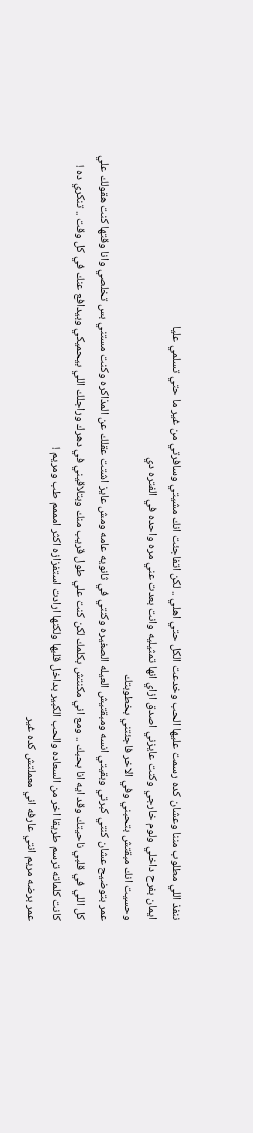ننفذ اللي مطلوب مننا وعشان كده رسمت عليها الحب وخدعت الكل حتي اهلي .. لكن اتفاجئت انك مشيتي وسافرتي من غير ما حتي تسلمي عليا
ايمان بفرح داخلي ولوم خارجي وكنت عايزني اصدق ازاي انها تمثيليه وانت بعدت عني مره واحده في الفتره دي
وحسيت انك مبقتش بتحبني وفي الاخر فاجئتني بخطوبتك
عمر بتوضيح عشان كنتي كبرتي وبقيتي انسه ومبقتيش العيله الصغيره وكنتي في ثانويه عامه ومش عايز اشتت عقلك عن المذاكره وكنت مستني بس تخلصي وانا وقتها كنت هقولك علي كل اللي في قلبي ناحيتك وقد ايه انا بحبك .. ومع اني مكنتش بكلمك لكن كنت علي طول قريب منك وبتلاقيني في دهرك وراجلك اللي بيحميكي وبيدافع عنك في كل وقت .. تنكري ده !
كانت كلماته ترسم طريقا اخر من السعاده والحب الكبير بداخل قلبها ولكنها ارادت استفزازه اكثر امممم طب ومريم !
عمر برضه مريم انتي عارفه اني معملتش كده غير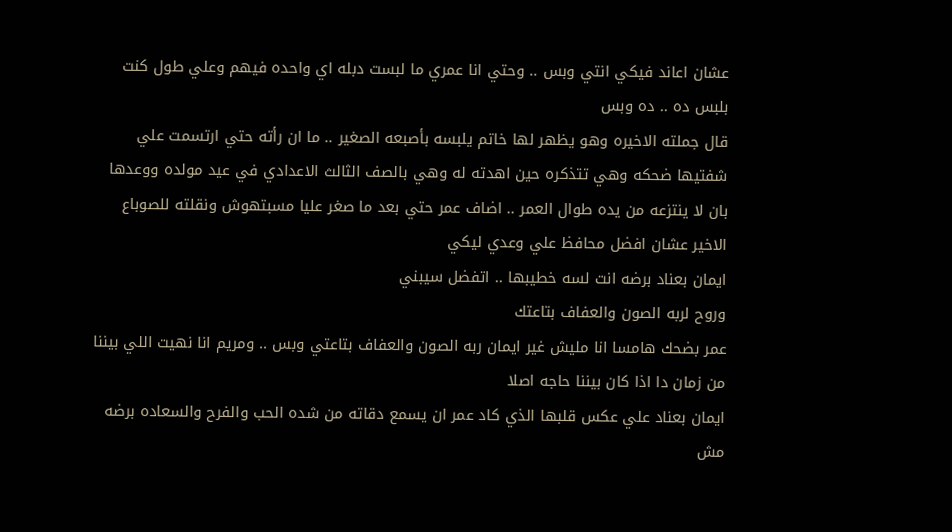عشان اعاند فيكي انتي وبس .. وحتي انا عمري ما لبست دبله اي واحده فيهم وعلي طول كنت بلبس ده .. ده وبس
قال جملته الاخيره وهو يظهر لها خاتم يلبسه بأصبعه الصغير .. ما ان رأته حتي ارتسمت علي شفتيها ضحكه وهي تتذكره حين اهدته له وهي بالصف الثالث الاعدادي في عيد مولده ووعدها بان لا ينتزعه من يده طوال العمر .. اضاف عمر حتي بعد ما صغر عليا مسبتهوش ونقلته للصوباع الاخير عشان افضل محافظ علي وعدي ليكي
ايمان بعناد برضه انت لسه خطيبها .. اتفضل سيبني
وروح لربه الصون والعفاف بتاعتك
عمر بضحك هامسا انا مليش غير ايمان ربه الصون والعفاف بتاعتي وبس .. ومريم انا نهيت اللي بيننا من زمان دا اذا كان بيننا حاجه اصلا
ايمان بعناد علي عكس قلبها الذي كاد عمر ان يسمع دقاته من شده الحب والفرح والسعاده برضه مش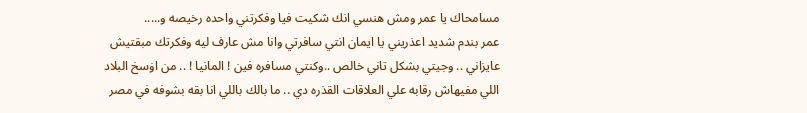مسامحاك يا عمر ومش هنسي انك شكيت فيا وفكرتني واحده رخيصه و.....
عمر بندم شديد اعذريني يا ايمان انتي سافرتي وانا مش عارف ليه وفكرتك مبقتيش عايزاني .. وجيتي بشكل تاني خالص ..وكنتي مسافره فين ! المانيا ! .. من اۏسخ البلاد اللي مفيهاش رقابه علي العلاقات القذره دي .. ما بالك باللي انا بقه بشوفه في مصر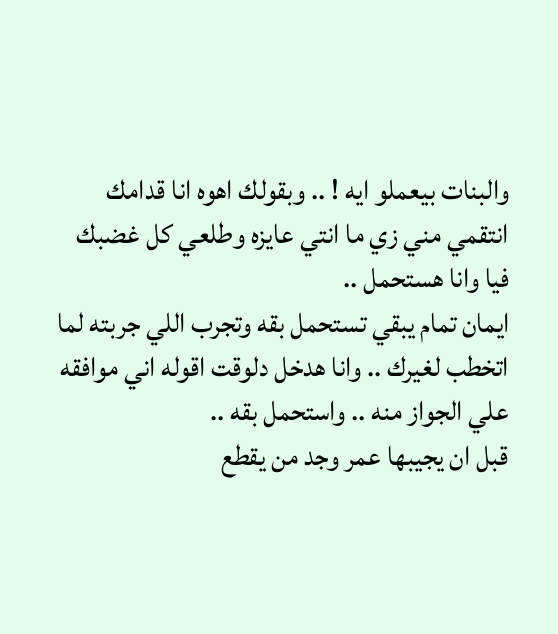والبنات بيعملو ايه ! .. وبقولك اهوه انا قدامك انتقمي مني زي ما انتي عايزه وطلعي كل غضبك فيا وانا هستحمل ..
ايمان تمام يبقي تستحمل بقه وتجرب اللي جربته لما اتخطب لغيرك .. وانا هدخل دلوقت اقوله اني موافقه علي الجواز منه .. واستحمل بقه ..
قبل ان يجيبها عمر وجد من يقطع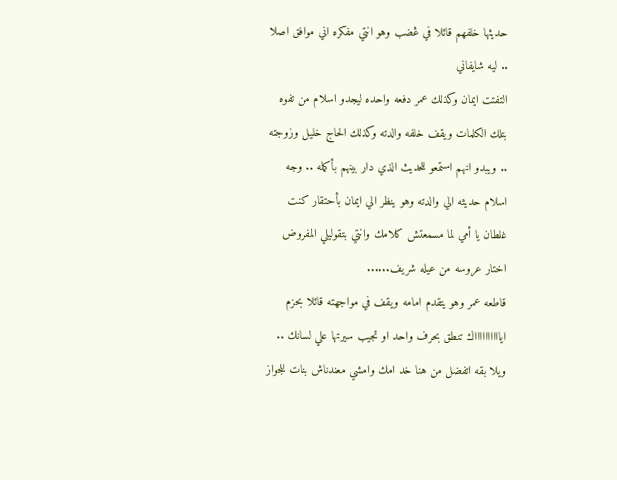حديثها خلفهم قائلا في ڠضب وهو انتي مفكره اني موافق اصلا .. ليه شايفاني
التفتت ايمان وكذلك عمر دفعه واحده ليجدو اسلام من تفوه بتلك الكلمات ويقف خلفه والدته وكذلك الحاج خليل وزوجته .. ويبدو انهم استمعو للحديث الذي دار بينهم بأكمله .. وجه اسلام حديثه الي والدته وهو ينظر الي ايمان بأحتقار كنت غلطان يا أمي لما مسمعتش كلامك وانتي بتقوليلي المفروض اختار عروسه من عيله شريف......
قاطعه عمر وهو يتقدم امامه ويقف في مواجهته قائلا بحزم ايااااااااااك تنطق بحرف واحد او تجيب سيرتها علي لسانك .. ويلا بقه اتفضل من هنا خد امك وامشي معندناش بنات للجواز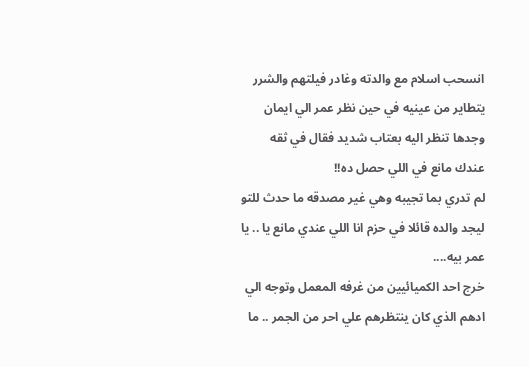انسحب اسلام مع والدته وغادر فيلتهم والشرر يتطاير من عينيه في حين نظر عمر الي ايمان وجدها تنظر اليه بعتاب شديد فقال في ثقه عندك مانع في اللي حصل ده!!
لم تدري بما تجيبه وهي غير مصدقه ما حدث للتو ليجد والده قائلا في حزم انا اللي عندي مانع يا .. يا عمر بيه....
خرج احد الكميائيين من غرفه المعمل وتوجه الي ادهم الذي كان ينتظرهم علي احر من الجمر .. ما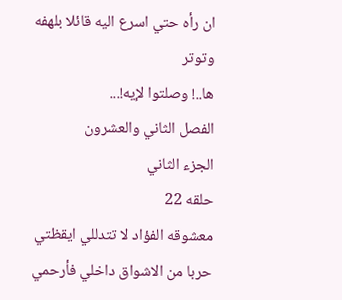ان رأه حتي اسرع اليه قائلا بلهفه وتوتر
ها..! وصلتوا لإيه!...
الفصل الثاني والعشرون
الجزء الثاني
حلقه 22
معشوقه الفؤاد لا تتدللي ايقظتي حربا من الاشواق داخلي فأرحمي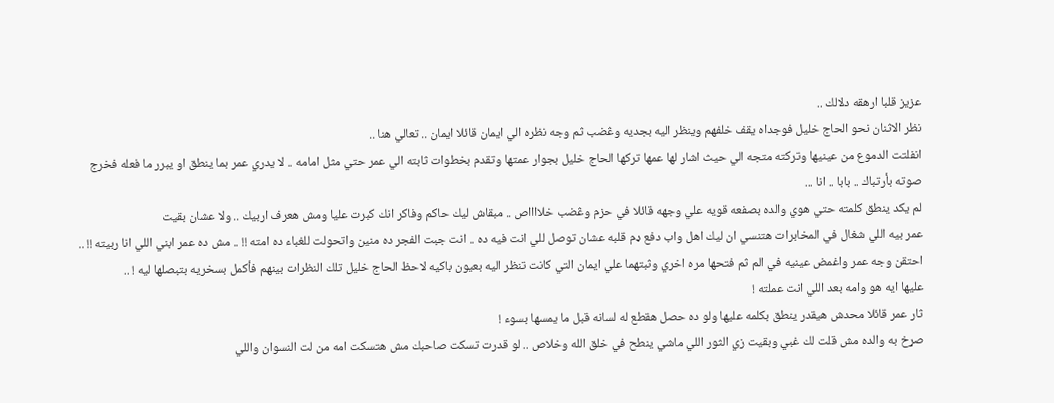عزيز قلبا ارهقه دلالك ..
نظر الاثنان نحو الحاج خليل فوجداه يقف خلفهم وينظر اليه بجديه وڠضب ثم وجه نظره الي ايمان قائلا ايمان .. تعالي هنا ..
انفلتت الدموع من عينيها وتركته متجه الي حيث اشار لها عمها تركها الحاج خليل بجوار عمتها وتقدم بخطوات ثابته الي عمر حتي مثل امامه .. لا يدري عمر بما ينطق او يبرر ما فعله فخرج صوته بأرتباك .. بابا .. انا ...
لم يكد ينطق كلمته حتي هوي والده بصفعه قويه علي وجهه قائلا في حزم وڠضب خلااااص .. مبقاش ليك حاكم وفاكر انك كبرت عليا ومش هعرف اربيك .. ولا عشان بقيت
عمر بيه اللي شغال في المخابرات هتنسي ان ليك اهل واب دفع ډم قلبه عشان توصل للي انت فيه ده .. انت جبت الفجر ده منين واتحولت للغباء ده امته !! .. مش ده عمر ابني اللي انا ربيته !! ..
احتقن وجه عمر واغمض عينيه في الم ثم فتحها مره اخري وثبتهما علي ايمان التي كانت تنظر اليه بعيون باكيه لاحظ الحاج خليل تلك النظرات بينهم فأكمل بسخريه بتبصلها ليه ! ..
عليها ايه هو وامه بعد اللي انت عملته !
ثار عمر قائلا محدش هيقدر ينطق بكلمه عليها ولو ده حصل هقطع له لسانه قبل ما يمسها بسوء !
صړخ به والده مش قلت لك غبي وبقيت زي الثور اللي ماشي ينطح في خلق الله وخلاص .. لو قدرت تسكت صاحبك مش هتسكت امه من لت النسوان واللي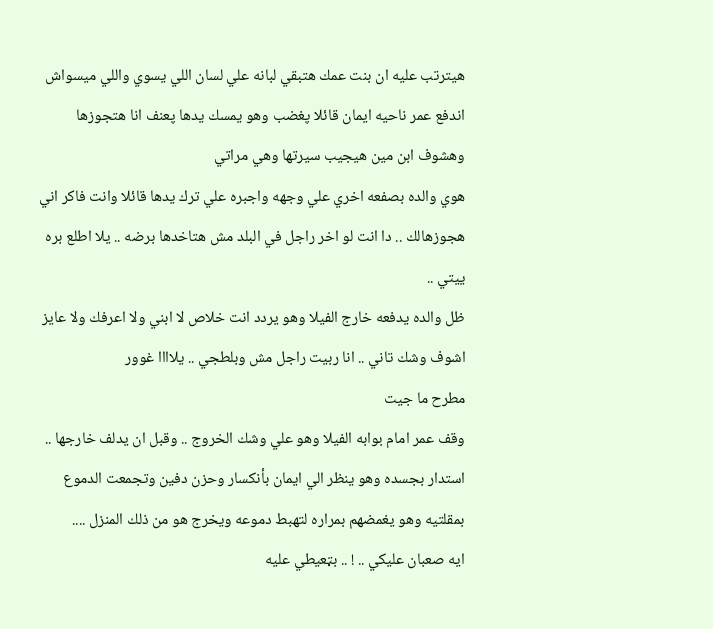هيترتب عليه ان بنت عمك هتبقي لبانه علي لسان اللي يسوي واللي ميسواش
اندفع عمر ناحيه ايمان قائلا پغضب وهو يمسك يدها پعنف انا هتجوزها وهشوف ابن مين هيجيب سيرتها وهي مراتي
هوي والده بصفعه اخري علي وجهه واجبره علي ترك يدها قائلا وانت فاكر اني هجوزهالك .. دا انت لو اخر راجل في البلد مش هتاخدها برضه .. يلا اطلع بره ييتي ..
ظل والده يدفعه خارج الفيلا وهو يردد انت خلاص لا ابني ولا اعرفك ولا عايز اشوف وشك تاني .. انا ربيت راجل مش وبلطجي .. يلاااا غوور
مطرح ما جيت
وقف عمر امام بوابه الفيلا وهو علي وشك الخروج .. وقبل ان يدلف خارجها .. استدار بجسده وهو ينظر الي ايمان بأنكسار وحزن دفين وتجمعت الدموع بمقلتيه وهو يغمضهم بمراره لتهبط دموعه ويخرج هو من ذلك المنزل ....
ايه صعبان عليكي .. ! .. بټعيطي عليه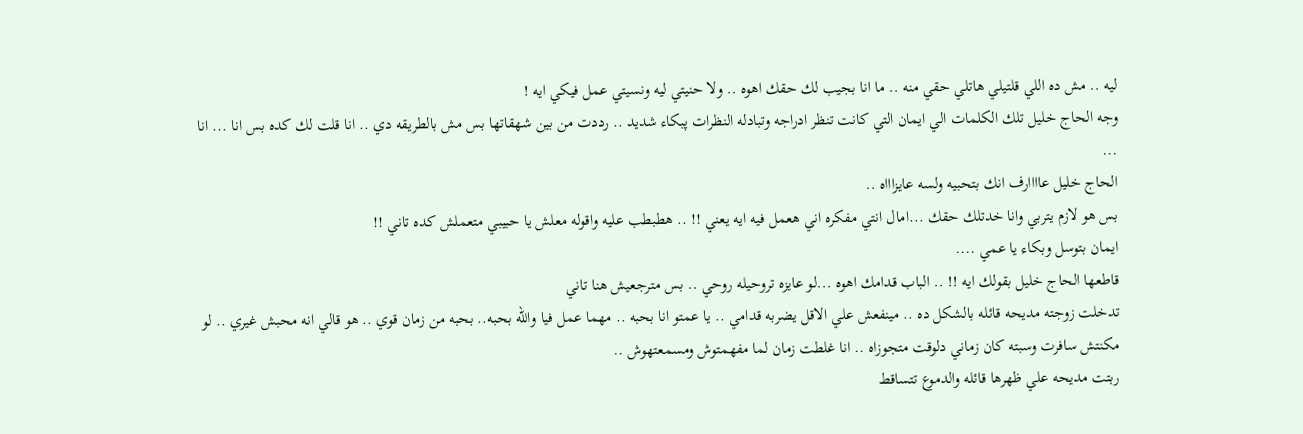ليه .. مش ده اللي قلتيلي هاتلي حقي منه .. ما انا بجيب لك حقك اهوه .. ولا حنيتي ليه ونسيتي عمل فيكي ايه !
وجه الحاج خليل تلك الكلمات الي ايمان التي كانت تنظر ادراجه وتبادله النظرات پبكاء شديد .. رددت من بين شهقاتها بس مش بالطريقه دي .. انا قلت لك كده بس انا ... انا ...
الحاج خليل عاااارف انك بتحبيه ولسه عايزاااه ..
بس هو لازم يتربي وانا خدتلك حقك ...امال انتي مفكره اني هعمل فيه ايه يعني !! .. هطبطب عليه واقوله معلش يا حبيبي متعملش كده تاني !!
ايمان بتوسل وبكاء يا عمي ....
قاطعها الحاج خليل بقولك ايه !! .. الباب قدامك اهوه ...لو عايزه تروحيله روحي .. بس مترجعيش هنا تاني
تدخلت زوجته مديحه قائله بالشكل ده .. مينفعش علي الاقل يضربه قدامي .. يا عمتو انا بحبه .. مهما عمل فيا والله بحبه.. بحبه من زمان قوي .. هو قالي انه محبش غيري .. لو مكنتش سافرت وسبته كان زماني دلوقت متجوزاه .. انا غلطت زمان لما مفهمتوش ومسمعتهوش ..
ربتت مديحه علي ظهرها قائله والدموع تتساقط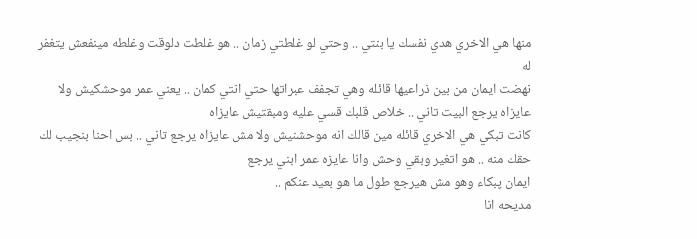منها هي الاخري هدي نفسك يا بنتي .. وحتي لو غلطتي زمان .. هو غلطت دلوقت وغلطه مينفعش يتغفر له
نهضت ايمان من بين ذراعيها قائله وهي تجفف عبراتها حتي انتي كمان .. يعني عمر موحشكيش ولا عايزاه يرجع البيت تاني .. خلاص قلبك قسي عليه ومبقتيش عايزاه
كانت تبكي هي الاخري قائله مين قالك انه موحشنيش ولا مش عايزاه يرجع تاني .. بس احنا بنجيب لك حقك منه .. هو اتغير وبقي وحش وانا عايزه عمر ابني يرجع
ايمان پبكاء وهو مش هيرجع طول ما هو بعيد عنكم ..
مديحه انا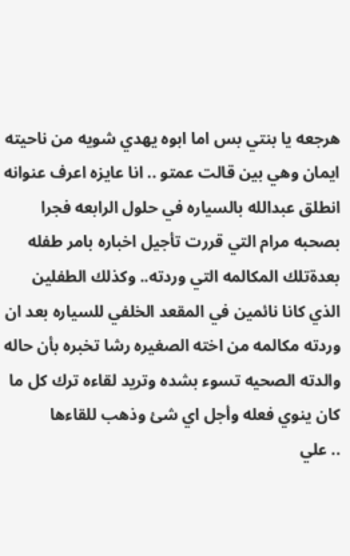هرجعه يا بنتي بس اما ابوه يهدي شويه من ناحيته
ايمان وهي بين قالت عمتو .. انا عايزه اعرف عنوانه
انطلق عبدالله بالسياره في حلول الرابعه فجرا بصحبه مرام التي قررت تأجيل اخباره بامر طفله بعدةتلك المكالمه التي وردته.. وكذلك الطفلين الذي كانا نائمين في المقعد الخلفي للسياره بعد ان وردته مكالمه من اخته الصغيره رشا تخبره بأن حاله والدته الصحيه تسوء بشده وتريد لقاءه ترك كل ما كان ينوي فعله وأجل اي شئ وذهب للقاءها
.. علي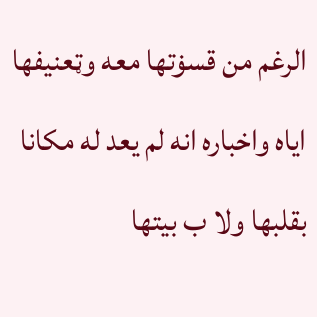الرغم من قسۏتها معه وټعنيفها اياه واخباره انه لم يعد له مكانا بقلبها ولا ب بيتها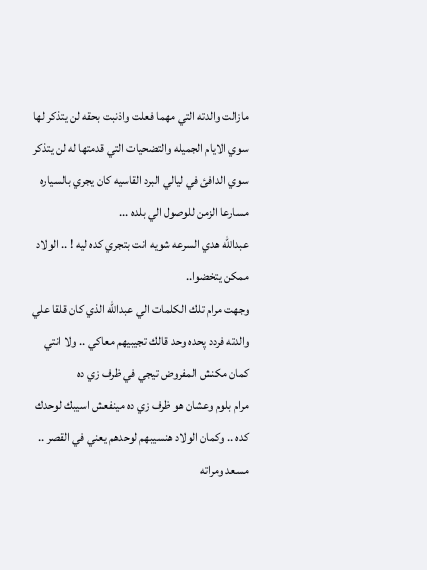مازالت والدته التي مهما فعلت واذنبت بحقه لن يتذكر لها سوي الايام الجميله والتضحيات التي قدمتها له لن يتذكر سوي الدافئ في ليالي البرد القاسيه كان يجري بالسياره مسارعا الزمن للوصول الي بلده ...
عبدالله هدي السرعه شويه انت بتجري كده ليه ! .. الولاد ممكن يتخضوا..
وجهت مرام تلك الكلمات الي عبدالله الذي كان قلقا علي
والدته فردد پحده وحد قالك تجيبيهم معاكي .. ولا انتي كمان مكنش المفروض تيجي في ظرف زي ده
مرام بلوم وعشان هو ظرف زي ده مينفعش اسيبك لوحدك كده .. وكمان الولاد هنسيبهم لوحدهم يعني في القصر .. مسعد ومراته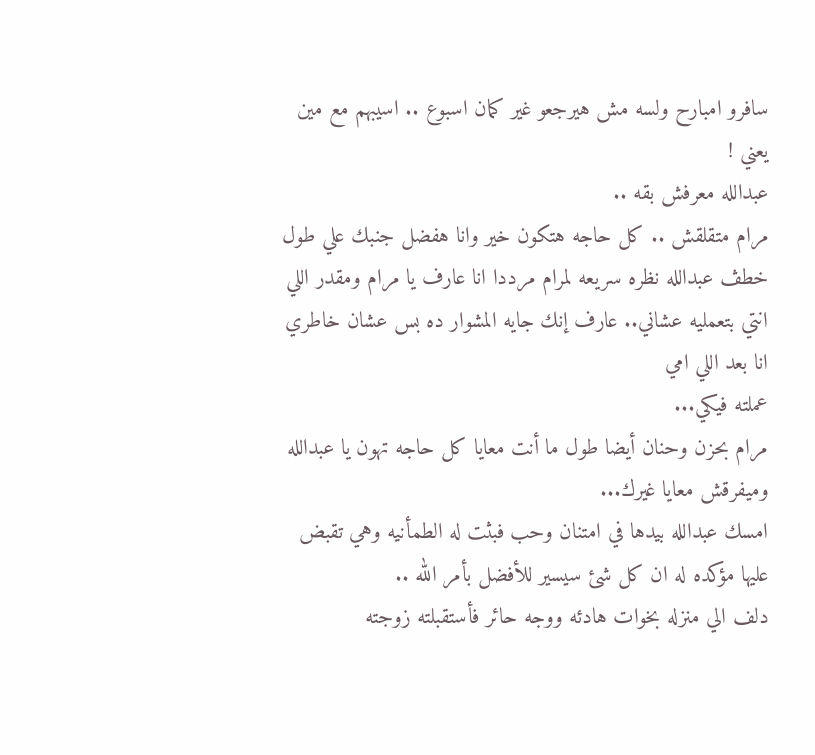سافرو امبارح ولسه مش هيرجعو غير كمان اسبوع .. اسيبهم مع مين يعني !
عبدالله معرفش بقه ..
مرام متقلقش .. كل حاجه هتكون خير وانا هفضل جنبك علي طول
خطڤ عبدالله نظره سريعه لمرام مرددا انا عارف يا مرام ومقدر اللي انتي بتعمليه عشاني.. عارف إنك جايه المشوار ده بس عشان خاطري انا بعد اللي امي
عملته فيكي...
مرام بحزن وحنان أيضا طول ما أنت معايا كل حاجه تهون يا عبدالله وميفرقش معايا غيرك...
امسك عبدالله بيدها في امتنان وحب فبثت له الطمأنيه وهي تقبض عليها مؤكده له ان كل شئ سيسير للأفضل بأمر الله ..
دلف الي منزله بخوات هادئه ووجه حائر فأستقبلته زوجته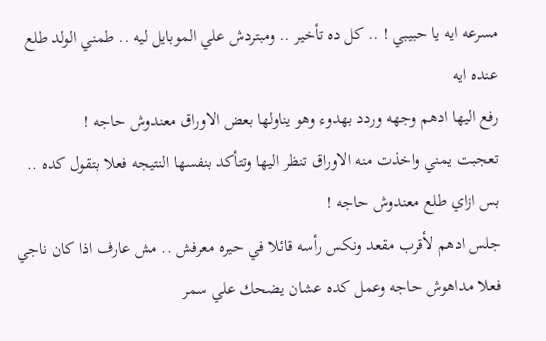مسرعه ايه يا حبيبي ! .. كل ده تأخير .. ومبتردش علي الموبايل ليه .. طمني الولد طلع عنده ايه
رفع اليها ادهم وجهه وردد بهدوء وهو يناولها بعض الاوراق معندوش حاجه !
تعجبت يمني واخذت منه الاوراق تنظر اليها وتتأكد بنفسها النتيجه فعلا بتقول كده .. بس ازاي طلع معندوش حاجه !
جلس ادهم لأقرب مقعد ونكس رأسه قائلا في حيره معرفش .. مش عارف اذا كان ناجي فعلا مداهوش حاجه وعمل كده عشان يضحك علي سمر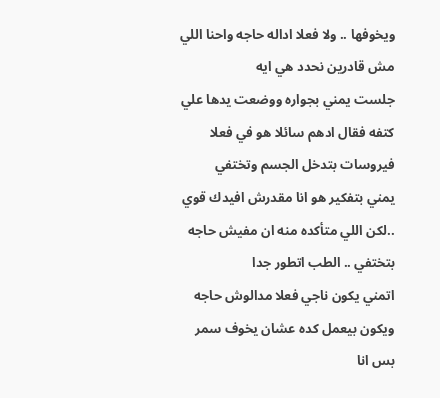ويخوفها .. ولا فعلا اداله حاجه واحنا اللي مش قادرين نحدد هي ايه
جلست يمني بجواره ووضعت يدها علي كتفه فقال ادهم سائلا هو في فعلا فيروسات بتدخل الجسم وتختفي
يمني بتفكير هو انا مقدرش افيدك قوي ..لكن اللي متأكده منه ان مفيش حاجه بتختفي .. الطب اتطور جدا
اتمني يكون ناجي فعلا مدالوش حاجه ويكون بيعمل كده عشان يخوف سمر
بس انا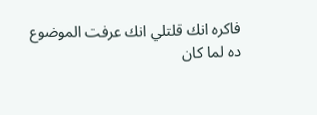فاكره انك قلتلي انك عرفت الموضوع ده لما كان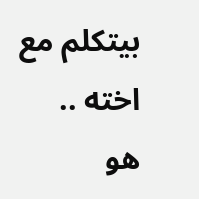بيتكلم مع اخته ..
هو